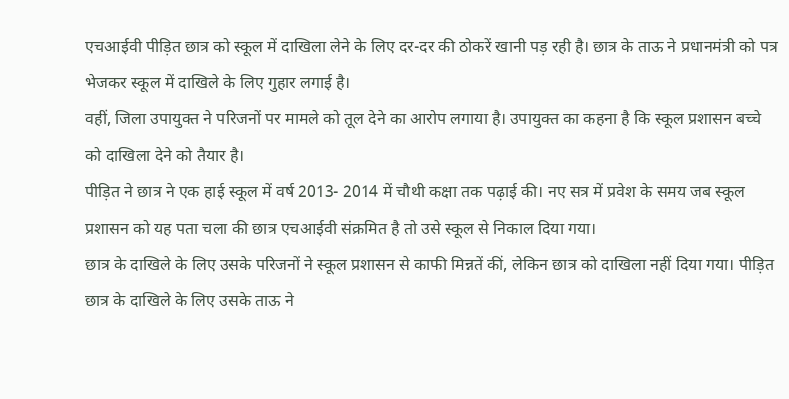एचआईवी पीड़ित छात्र को स्कूल में दाखिला लेने के लिए दर-दर की ठोकरें खानी पड़ रही है। छात्र के ताऊ ने प्रधानमंत्री को पत्र भेजकर स्कूल में दाखिले के लिए गुहार लगाई है।
वहीं, जिला उपायुक्त ने परिजनों पर मामले को तूल देने का आरोप लगाया है। उपायुक्त का कहना है कि स्कूल प्रशासन बच्चे को दाखिला देने को तैयार है।
पीड़ित ने छात्र ने एक हाई स्कूल में वर्ष 2013- 2014 में चौथी कक्षा तक पढ़ाई की। नए सत्र में प्रवेश के समय जब स्कूल प्रशासन को यह पता चला की छात्र एचआईवी संक्रमित है तो उसे स्कूल से निकाल दिया गया।
छात्र के दाखिले के लिए उसके परिजनों ने स्कूल प्रशासन से काफी मिन्नतें कीं, लेकिन छात्र को दाखिला नहीं दिया गया। पीड़ित छात्र के दाखिले के लिए उसके ताऊ ने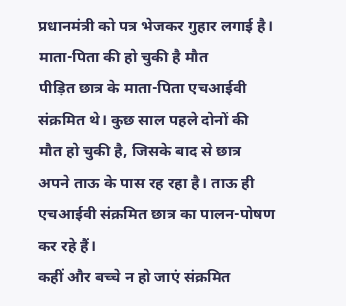प्रधानमंत्री को पत्र भेजकर गुहार लगाई है।
माता-पिता की हो चुकी है मौत
पीड़ित छात्र के माता-पिता एचआईवी संक्रमित थे। कुछ साल पहले दोनों की मौत हो चुकी है, जिसके बाद से छात्र अपने ताऊ के पास रह रहा है। ताऊ ही एचआईवी संक्रमित छात्र का पालन-पोषण कर रहे हैं।
कहीं और बच्चे न हो जाएं संक्रमित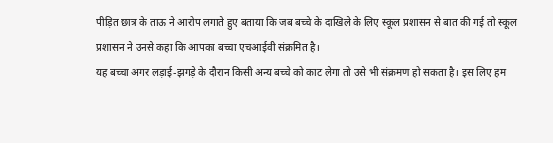पीड़ित छात्र के ताऊ ने आरोप लगाते हुए बताया कि जब बच्चे के दाखिले के लिए स्कूल प्रशासन से बात की गई तो स्कूल प्रशासन ने उनसे कहा कि आपका बच्चा एचआईवी संक्रमित है।
यह बच्चा अगर लड़ाई-झगड़े के दौरान किसी अन्य बच्चे को काट लेगा तो उसे भी संक्रमण हो सकता है। इस लिए हम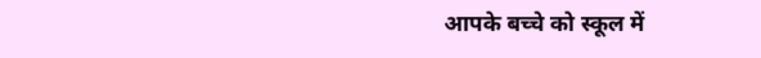आपके बच्चे को स्कूल में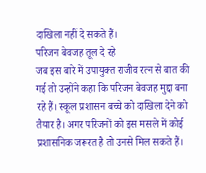दाखिला नहीं दे सकते हैं।
परिजन बेवजह तूल दे रहे
जब इस बारे में उपायुक्त राजीव रत्न से बात की गई तो उन्होंने कहा कि परिजन बेवजह मुद्दा बना रहे हैं। स्कूल प्रशासन बच्चे को दाखिला देने को तैयार है। अगर परिजनों को इस मसले में कोई प्रशासनिक जरूरत है तो उनसे मिल सकते हैं।